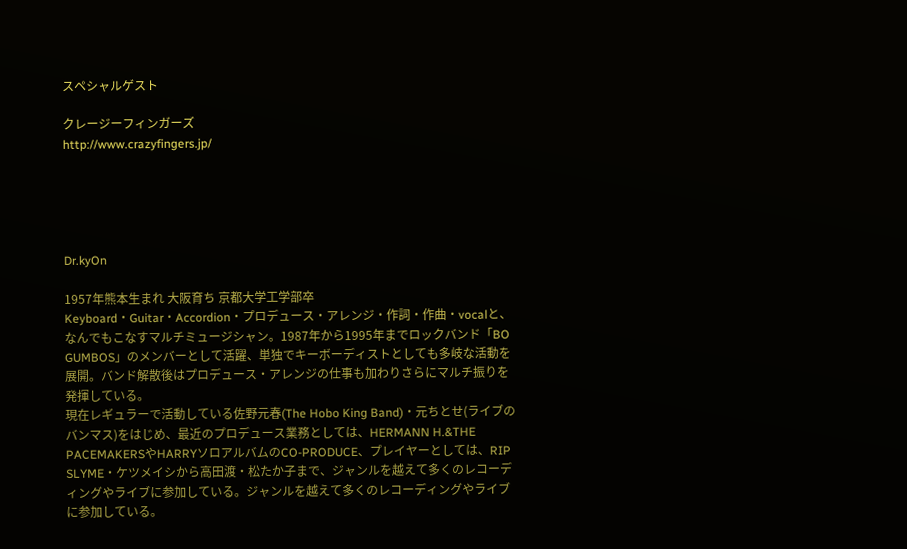スペシャルゲスト

クレージーフィンガーズ
http://www.crazyfingers.jp/





Dr.kyOn

1957年熊本生まれ 大阪育ち 京都大学工学部卒
Keyboard・Guitar・Accordion・プロデュース・アレンジ・作詞・作曲・vocalと、なんでもこなすマルチミュージシャン。1987年から1995年までロックバンド「BO GUMBOS」のメンバーとして活躍、単独でキーボーディストとしても多岐な活動を展開。バンド解散後はプロデュース・アレンジの仕事も加わりさらにマルチ振りを発揮している。
現在レギュラーで活動している佐野元春(The Hobo King Band)・元ちとせ(ライブのバンマス)をはじめ、最近のプロデュース業務としては、HERMANN H.&THE PACEMAKERSやHARRYソロアルバムのCO-PRODUCE、プレイヤーとしては、RIP SLYME・ケツメイシから高田渡・松たか子まで、ジャンルを越えて多くのレコーディングやライブに参加している。ジャンルを越えて多くのレコーディングやライブに参加している。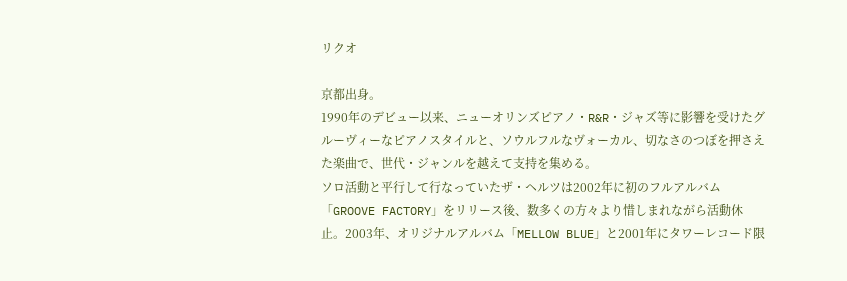リクオ

京都出身。
1990年のデビュー以来、ニューオリンズピアノ・R&R・ジャズ等に影響を受けたグルーヴィーなピアノスタイルと、ソウルフルなヴォーカル、切なさのつぼを押さえた楽曲で、世代・ジャンルを越えて支持を集める。
ソロ活動と平行して行なっていたザ・ヘルツは2002年に初のフルアルバム「GROOVE FACTORY」をリリース後、数多くの方々より惜しまれながら活動休止。2003年、オリジナルアルバム「MELLOW BLUE」と2001年にタワーレコード限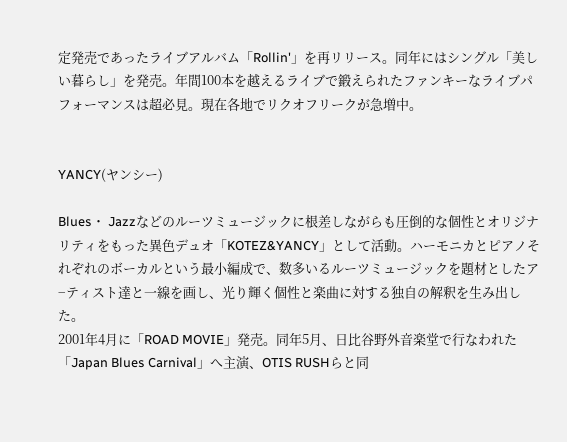定発売であったライブアルバム「Rollin'」を再リリース。同年にはシングル「美しい暮らし」を発売。年間100本を越えるライブで鍛えられたファンキーなライブパフォーマンスは超必見。現在各地でリクオフリークが急増中。


YANCY(ヤンシー)

Blues・ Jazzなどのルーツミュージックに根差しながらも圧倒的な個性とオリジナリティをもった異色デュオ「KOTEZ&YANCY」として活動。ハーモニカとピアノそれぞれのボーカルという最小編成で、数多いるルーツミュージックを題材としたア−ティスト達と一線を画し、光り輝く個性と楽曲に対する独自の解釈を生み出した。
2001年4月に「ROAD MOVIE」発売。同年5月、日比谷野外音楽堂で行なわれた「Japan Blues Carnival」へ主演、OTIS RUSHらと同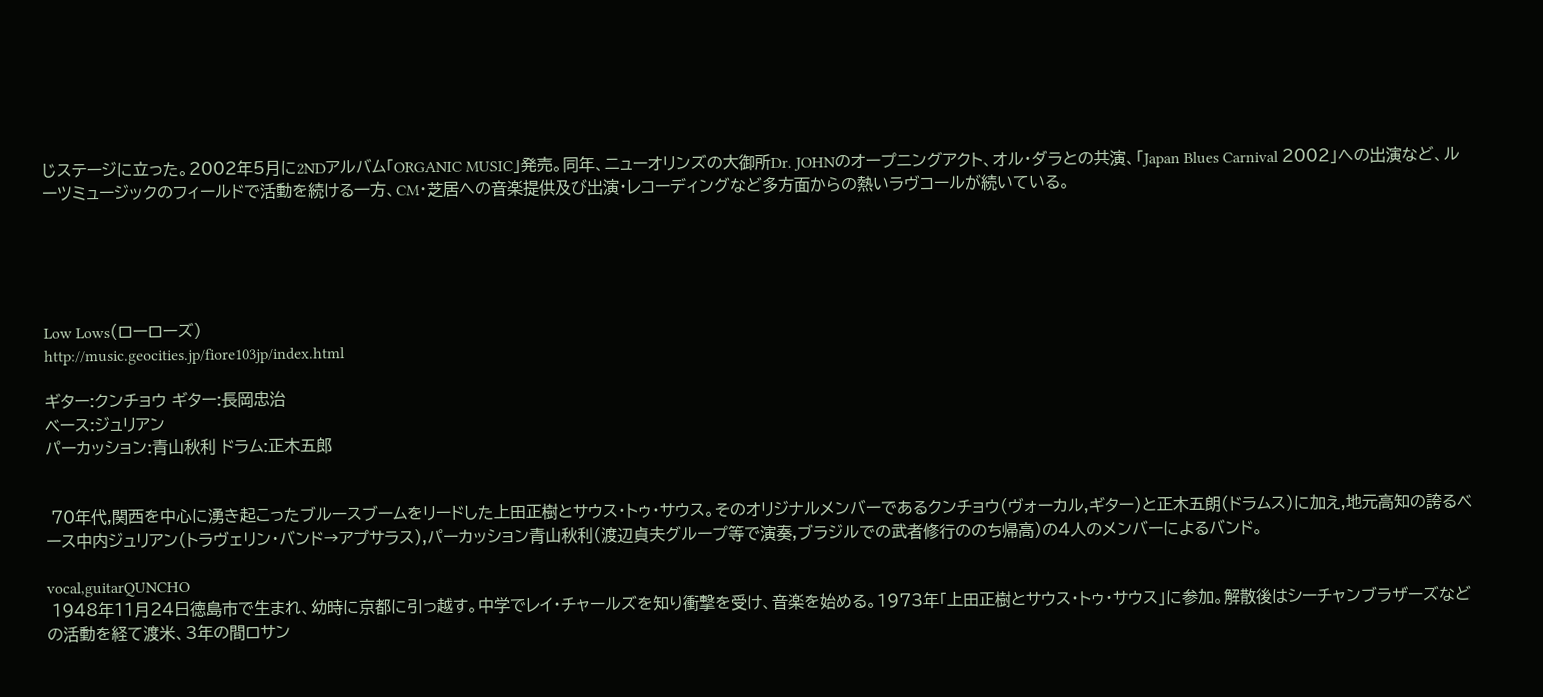じステージに立った。2002年5月に2NDアルバム「ORGANIC MUSIC」発売。同年、ニューオリンズの大御所Dr. JOHNのオープニングアクト、オル・ダラとの共演、「Japan Blues Carnival 2002」への出演など、ルーツミュージックのフィールドで活動を続ける一方、CM・芝居への音楽提供及び出演・レコーディングなど多方面からの熱いラヴコールが続いている。





Low Lows(ローローズ)
http://music.geocities.jp/fiore103jp/index.html

ギター:クンチョウ ギター:長岡忠治
ベース:ジュリアン
パーカッション:青山秋利 ドラム:正木五郎


 70年代,関西を中心に湧き起こったブルースブームをリードした上田正樹とサウス・トゥ・サウス。そのオリジナルメンバーであるクンチョウ(ヴォーカル,ギター)と正木五朗(ドラムス)に加え,地元高知の誇るベース中内ジュリアン(トラヴェリン・バンド→アプサラス),パーカッション青山秋利(渡辺貞夫グループ等で演奏,ブラジルでの武者修行ののち帰高)の4人のメンバーによるバンド。

vocal,guitarQUNCHO
 1948年11月24日徳島市で生まれ、幼時に京都に引っ越す。中学でレイ・チャールズを知り衝撃を受け、音楽を始める。1973年「上田正樹とサウス・トゥ・サウス」に参加。解散後はシーチャンブラザーズなどの活動を経て渡米、3年の間ロサン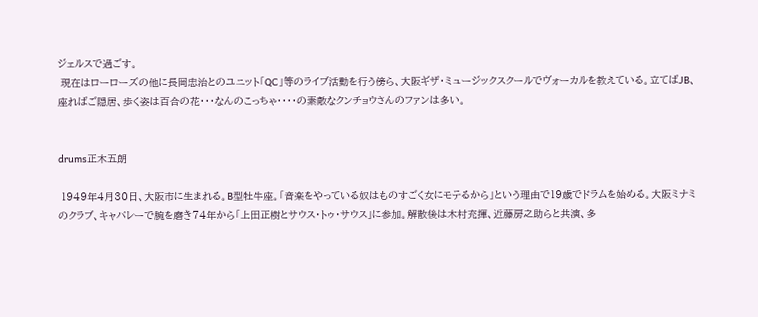ジェルスで過ごす。
 現在はローローズの他に長岡忠治とのユニット「QC」等のライブ活動を行う傍ら、大阪ギザ・ミュージックスクールでヴォーカルを教えている。立てばJB、座ればご隠居、歩く姿は百合の花・・・なんのこっちゃ・・・・の素敵なクンチョウさんのファンは多い。


drums正木五朗

 1949年4月30日、大阪市に生まれる。B型牡牛座。「音楽をやっている奴はものすごく女にモテるから」という理由で19歳でドラムを始める。大阪ミナミのクラブ、キャバレーで腕を磨き74年から「上田正樹とサウス・トゥ・サウス」に参加。解散後は木村充揮、近藤房之助らと共演、多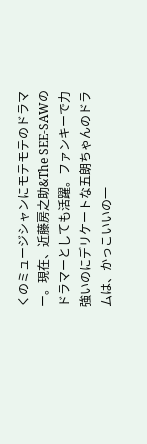くのミュージシャンにモテモテのドラマー。現在、近藤房之助&The SEE-SAWのドラマーとしても活躍。ファンキーで力強いのにデリケートな五朗ちゃんのドラムは、かっこいいの一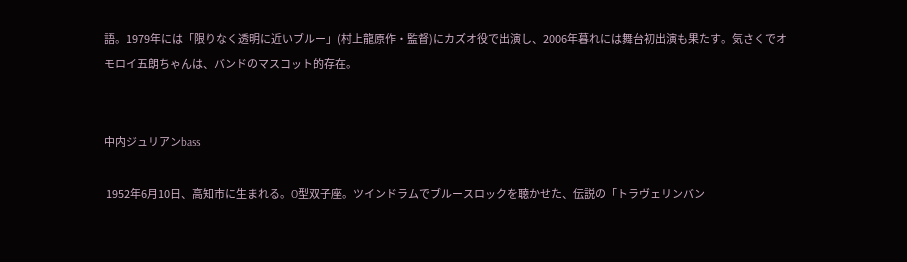語。1979年には「限りなく透明に近いブルー」(村上龍原作・監督)にカズオ役で出演し、2006年暮れには舞台初出演も果たす。気さくでオモロイ五朗ちゃんは、バンドのマスコット的存在。


中内ジュリアンbass

 1952年6月10日、高知市に生まれる。O型双子座。ツインドラムでブルースロックを聴かせた、伝説の「トラヴェリンバン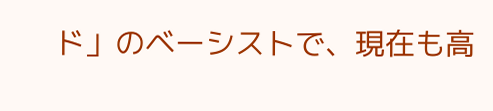ド」のベーシストで、現在も高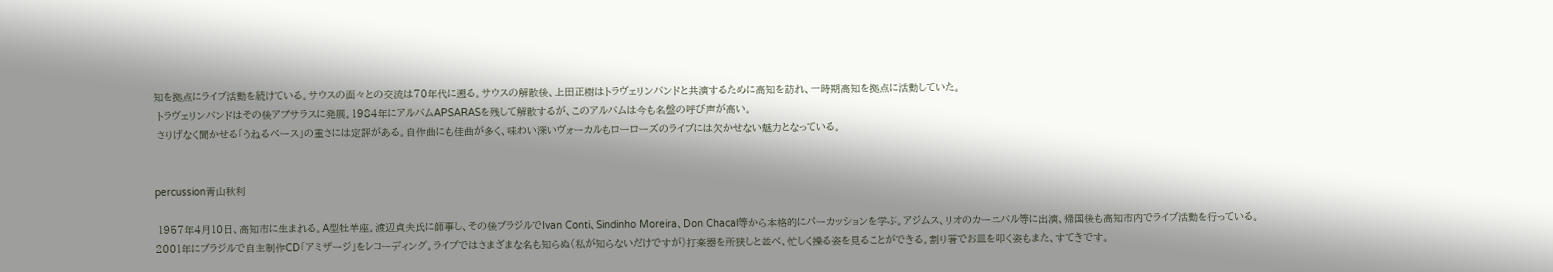知を拠点にライブ活動を続けている。サウスの面々との交流は70年代に遡る。サウスの解散後、上田正樹はトラヴェリンバンドと共演するために高知を訪れ、一時期高知を拠点に活動していた。
 トラヴェリンバンドはその後アプサラスに発展。1984年にアルバムAPSARASを残して解散するが、このアルバムは今も名盤の呼び声が高い。
 さりげなく聞かせる「うねるベース」の重さには定評がある。自作曲にも佳曲が多く、味わい深いヴォーカルもローローズのライブには欠かせない魅力となっている。


percussion青山秋利

 1957年4月10日、高知市に生まれる。A型牡羊座。渡辺貞夫氏に師事し、その後ブラジルでIvan Conti、Sindinho Moreira、Don Chacal等から本格的にパーカッションを学ぶ。アジムス、リオのカーニバル等に出演、帰国後も高知市内でライブ活動を行っている。2001年にブラジルで自主制作CD「アミザージ」をレコーディング。ライブではさまざまな名も知らぬ(私が知らないだけですが)打楽器を所狭しと並べ、忙しく操る姿を見ることができる。割り箸でお皿を叩く姿もまた、すてきです。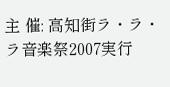主 催: 高知街ラ・ラ・ラ音楽祭2007実行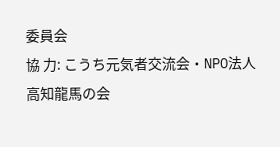委員会
協 力: こうち元気者交流会・NPO法人高知龍馬の会